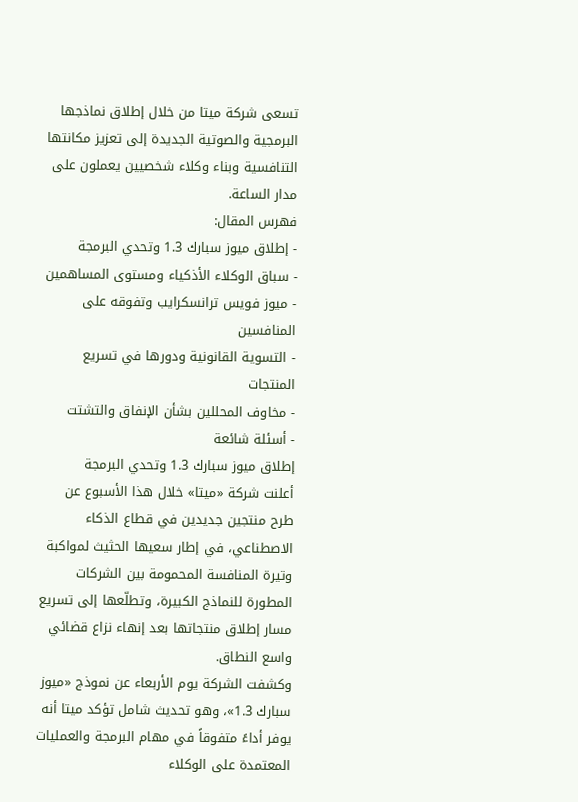تسعى شركة ميتا من خلال إطلاق نماذجها البرمجية والصوتية الجديدة إلى تعزيز مكانتها التنافسية وبناء وكلاء شخصيين يعملون على مدار الساعة.
فهرس المقال:
- إطلاق ميوز سبارك 1.3 وتحدي البرمجة
- سباق الوكلاء الأذكياء ومستوى المساهمين
- ميوز فويس ترانسكرايب وتفوقه على المنافسين
- التسوية القانونية ودورها في تسريع المنتجات
- مخاوف المحللين بشأن الإنفاق والتشتت
- أسئلة شائعة
إطلاق ميوز سبارك 1.3 وتحدي البرمجة
أعلنت شركة «ميتا» خلال هذا الأسبوع عن طرح منتجين جديدين في قطاع الذكاء الاصطناعي، في إطار سعيها الحثيث لمواكبة وتيرة المنافسة المحمومة بين الشركات المطورة للنماذج الكبيرة، وتطلّعها إلى تسريع مسار إطلاق منتجاتها بعد إنهاء نزاع قضائي واسع النطاق.
وكشفت الشركة يوم الأربعاء عن نموذج «ميوز سبارك 1.3»، وهو تحديث شامل تؤكد ميتا أنه يوفر أداءً متفوقاً في مهام البرمجة والعمليات المعتمدة على الوكلاء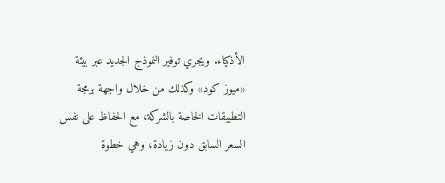الأذكياء. ويجري توفير النموذج الجديد عبر بيئة «ميوز كود» وكذلك من خلال واجهة برمجة التطبيقات الخاصة بالشركة، مع الحفاظ على نفس السعر السابق دون زيادة، وهي خطوة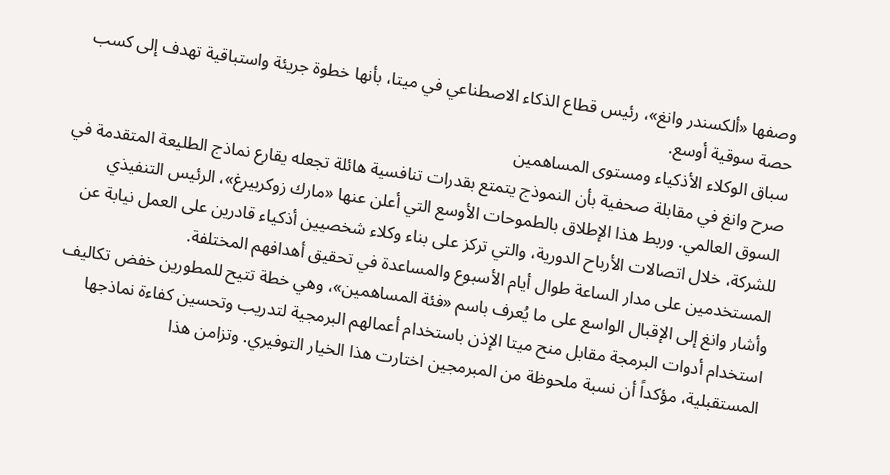وصفها «ألكسندر وانغ»، رئيس قطاع الذكاء الاصطناعي في ميتا، بأنها خطوة جريئة واستباقية تهدف إلى كسب حصة سوقية أوسع.
سباق الوكلاء الأذكياء ومستوى المساهمين
صرح وانغ في مقابلة صحفية بأن النموذج يتمتع بقدرات تنافسية هائلة تجعله يقارع نماذج الطليعة المتقدمة في السوق العالمي. وربط هذا الإطلاق بالطموحات الأوسع التي أعلن عنها «مارك زوكربيرغ»، الرئيس التنفيذي للشركة، خلال اتصالات الأرباح الدورية، والتي تركز على بناء وكلاء شخصيين أذكياء قادرين على العمل نيابة عن المستخدمين على مدار الساعة طوال أيام الأسبوع والمساعدة في تحقيق أهدافهم المختلفة.
وأشار وانغ إلى الإقبال الواسع على ما يُعرف باسم «فئة المساهمين»، وهي خطة تتيح للمطورين خفض تكاليف استخدام أدوات البرمجة مقابل منح ميتا الإذن باستخدام أعمالهم البرمجية لتدريب وتحسين كفاءة نماذجها المستقبلية، مؤكداً أن نسبة ملحوظة من المبرمجين اختارت هذا الخيار التوفيري. وتزامن هذا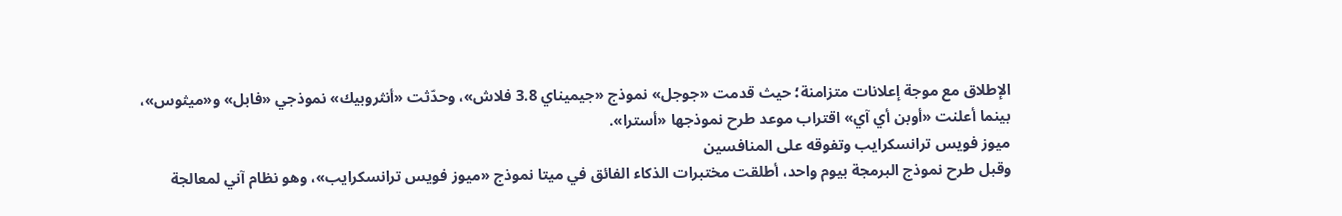الإطلاق مع موجة إعلانات متزامنة؛ حيث قدمت «جوجل» نموذج «جيميناي 3.8 فلاش»، وحدّثت «أنثروبيك» نموذجي «فابل» و«ميثوس»، بينما أعلنت «أوبن أي آي» اقتراب موعد طرح نموذجها «أسترا».
ميوز فويس ترانسكرايب وتفوقه على المنافسين
وقبل طرح نموذج البرمجة بيوم واحد، أطلقت مختبرات الذكاء الفائق في ميتا نموذج «ميوز فويس ترانسكرايب»، وهو نظام آني لمعالجة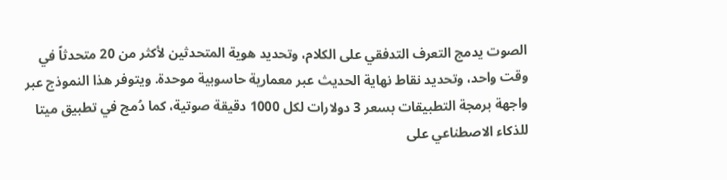الصوت يدمج التعرف التدفقي على الكلام، وتحديد هوية المتحدثين لأكثر من 20 متحدثاً في وقت واحد، وتحديد نقاط نهاية الحديث عبر معمارية حاسوبية موحدة. ويتوفر هذا النموذج عبر واجهة برمجة التطبيقات بسعر 3 دولارات لكل 1000 دقيقة صوتية، كما دُمج في تطبيق ميتا للذكاء الاصطناعي على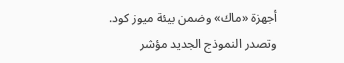أجهزة «ماك» وضمن بيئة ميوز كود.
وتصدر النموذج الجديد مؤشر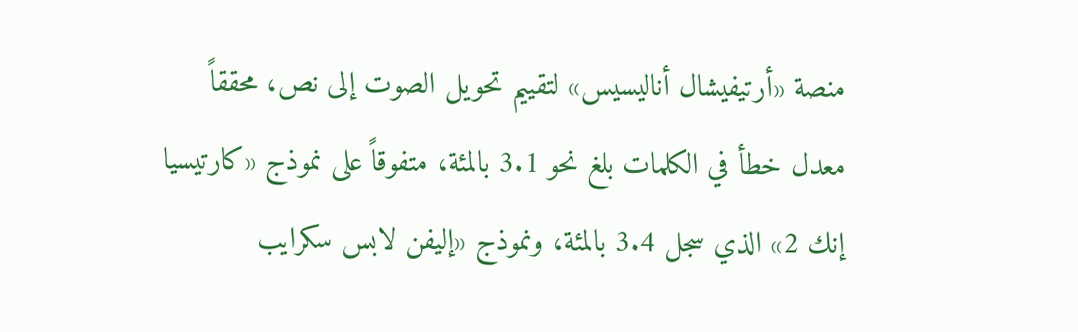منصة «أرتيفيشال أناليسيس» لتقييم تحويل الصوت إلى نص، محققاً معدل خطأ في الكلمات بلغ نحو 3.1 بالمئة، متفوقاً على نموذج «كارتيسيا إنك 2» الذي سجل 3.4 بالمئة، ونموذج «إليفن لابس سكرايب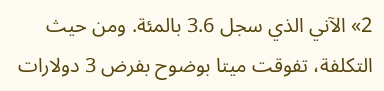2» الآني الذي سجل 3.6 بالمئة. ومن حيث التكلفة، تفوقت ميتا بوضوح بفرض 3 دولارات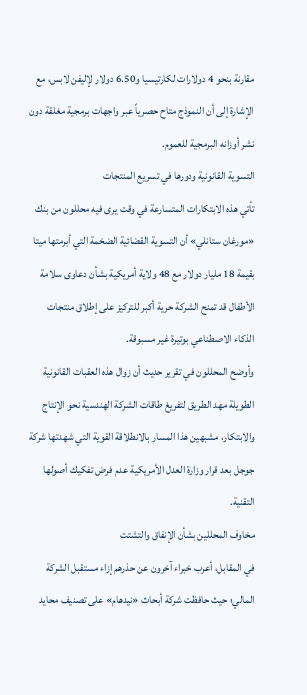مقارنة بنحو 4 دولارات لكارتيسيا و6.50 دولار لإليفن لابس، مع الإشارة إلى أن النموذج متاح حصرياً عبر واجهات برمجية مغلقة دون نشر أوزانه البرمجية للعموم.
التسوية القانونية ودورها في تسريع المنتجات
تأتي هذه الابتكارات المتسارعة في وقت يرى فيه محللون من بنك «مورغان ستانلي» أن التسوية القضائية الضخمة التي أبرمتها ميتا بقيمة 18 مليار دولار مع 48 ولاية أمريكية بشأن دعاوى سلامة الأطفال قد تمنح الشركة حرية أكبر للتركيز على إطلاق منتجات الذكاء الاصطناعي بوتيرة غير مسبوقة.
وأوضح المحللون في تقرير حديث أن زوال هذه العقبات القانونية الطويلة مهد الطريق لتفريغ طاقات الشركة الهندسية نحو الإنتاج والابتكار، مشبهين هذا المسار بالانطلاقة القوية التي شهدتها شركة جوجل بعد قرار وزارة العدل الأمريكية عدم فرض تفكيك أصولها التقنية.
مخاوف المحللين بشأن الإنفاق والتشتت
في المقابل، أعرب خبراء آخرون عن حذرهم إزاء مستقبل الشركة المالي؛ حيث حافظت شركة أبحاث «نيدهام» على تصنيف محايد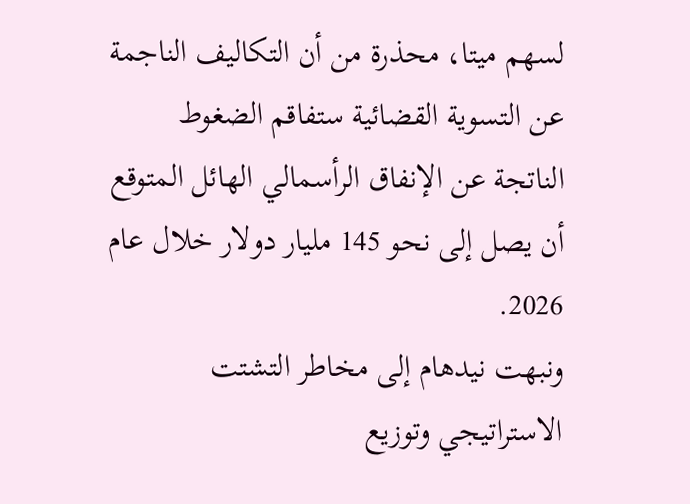لسهم ميتا، محذرة من أن التكاليف الناجمة عن التسوية القضائية ستفاقم الضغوط الناتجة عن الإنفاق الرأسمالي الهائل المتوقع أن يصل إلى نحو 145 مليار دولار خلال عام 2026.
ونبهت نيدهام إلى مخاطر التشتت الاستراتيجي وتوزيع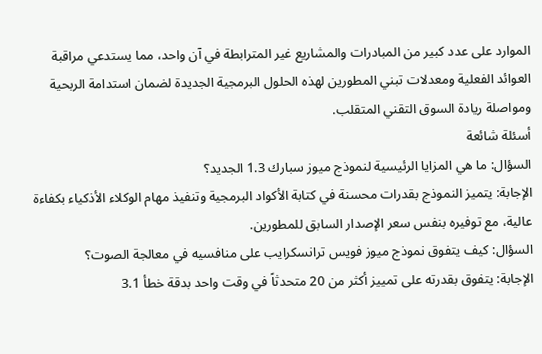الموارد على عدد كبير من المبادرات والمشاريع غير المترابطة في آن واحد، مما يستدعي مراقبة العوائد الفعلية ومعدلات تبني المطورين لهذه الحلول البرمجية الجديدة لضمان استدامة الربحية ومواصلة ريادة السوق التقني المتقلب.
أسئلة شائعة
السؤال: ما هي المزايا الرئيسية لنموذج ميوز سبارك 1.3 الجديد؟
الإجابة: يتميز النموذج بقدرات محسنة في كتابة الأكواد البرمجية وتنفيذ مهام الوكلاء الأذكياء بكفاءة عالية، مع توفيره بنفس سعر الإصدار السابق للمطورين.
السؤال: كيف يتفوق نموذج ميوز فويس ترانسكرايب على منافسيه في معالجة الصوت؟
الإجابة: يتفوق بقدرته على تمييز أكثر من 20 متحدثاً في وقت واحد بدقة خطأ 3.1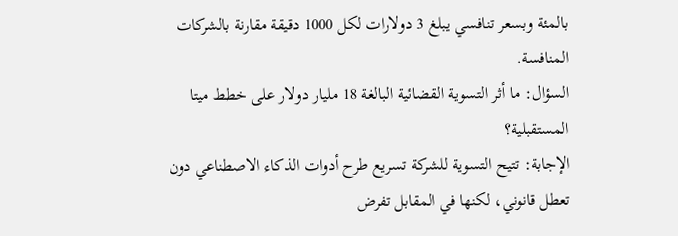بالمئة وبسعر تنافسي يبلغ 3 دولارات لكل 1000 دقيقة مقارنة بالشركات المنافسة.
السؤال: ما أثر التسوية القضائية البالغة 18 مليار دولار على خطط ميتا المستقبلية؟
الإجابة: تتيح التسوية للشركة تسريع طرح أدوات الذكاء الاصطناعي دون تعطل قانوني، لكنها في المقابل تفرض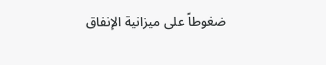ضغوطاً على ميزانية الإنفاق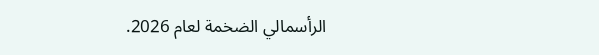الرأسمالي الضخمة لعام 2026.